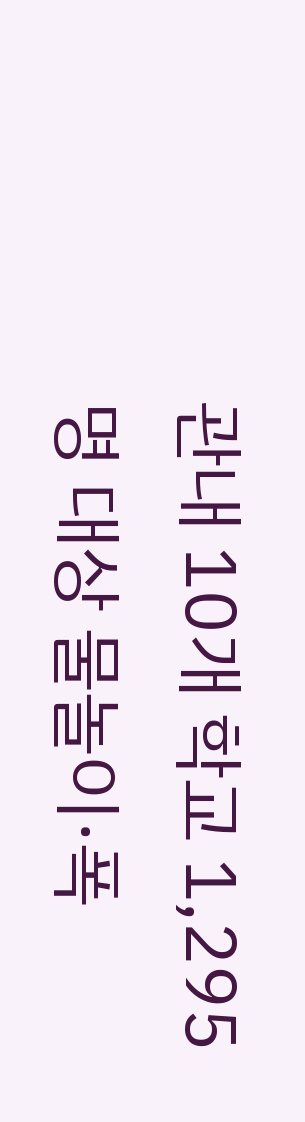관내 10개 학교 1,295명 대상 물놀이·폭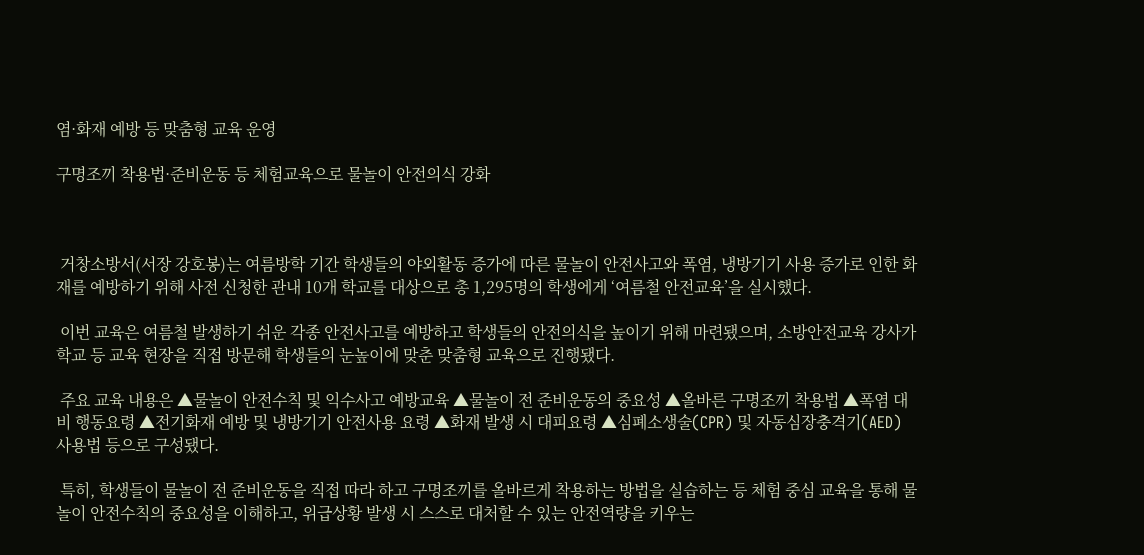염·화재 예방 등 맞춤형 교육 운영

구명조끼 착용법·준비운동 등 체험교육으로 물놀이 안전의식 강화



 거창소방서(서장 강호봉)는 여름방학 기간 학생들의 야외활동 증가에 따른 물놀이 안전사고와 폭염, 냉방기기 사용 증가로 인한 화재를 예방하기 위해 사전 신청한 관내 10개 학교를 대상으로 총 1,295명의 학생에게 ‘여름철 안전교육’을 실시했다.

 이번 교육은 여름철 발생하기 쉬운 각종 안전사고를 예방하고 학생들의 안전의식을 높이기 위해 마련됐으며, 소방안전교육 강사가 학교 등 교육 현장을 직접 방문해 학생들의 눈높이에 맞춘 맞춤형 교육으로 진행됐다.

 주요 교육 내용은 ▲물놀이 안전수칙 및 익수사고 예방교육 ▲물놀이 전 준비운동의 중요성 ▲올바른 구명조끼 착용법 ▲폭염 대비 행동요령 ▲전기화재 예방 및 냉방기기 안전사용 요령 ▲화재 발생 시 대피요령 ▲심폐소생술(CPR) 및 자동심장충격기(AED) 사용법 등으로 구성됐다.

 특히, 학생들이 물놀이 전 준비운동을 직접 따라 하고 구명조끼를 올바르게 착용하는 방법을 실습하는 등 체험 중심 교육을 통해 물놀이 안전수칙의 중요성을 이해하고, 위급상황 발생 시 스스로 대처할 수 있는 안전역량을 키우는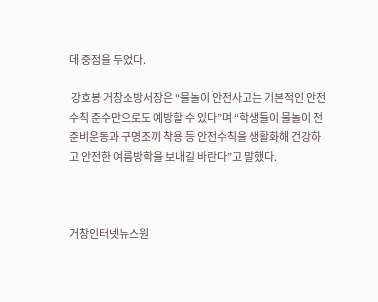데 중점을 두었다.

 강호봉 거창소방서장은 “물놀이 안전사고는 기본적인 안전수칙 준수만으로도 예방할 수 있다”며 “학생들이 물놀이 전 준비운동과 구명조끼 착용 등 안전수칙을 생활화해 건강하고 안전한 여름방학을 보내길 바란다”고 말했다.



거창인터넷뉴스원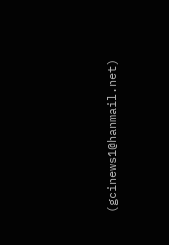(gcinews1@hanmail.net)